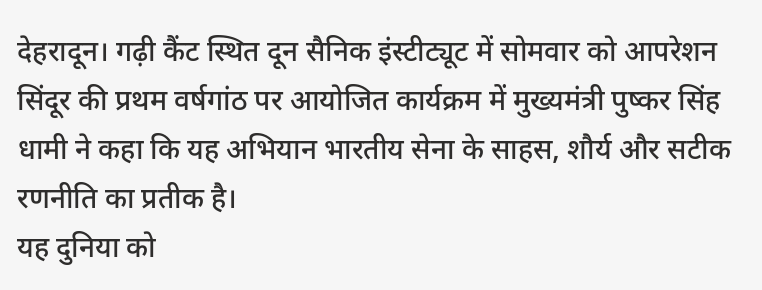देहरादून। गढ़ी कैंट स्थित दून सैनिक इंस्टीट्यूट में सोमवार को आपरेशन सिंदूर की प्रथम वर्षगांठ पर आयोजित कार्यक्रम में मुख्यमंत्री पुष्कर सिंह धामी ने कहा कि यह अभियान भारतीय सेना के साहस, शौर्य और सटीक रणनीति का प्रतीक है।
यह दुनिया को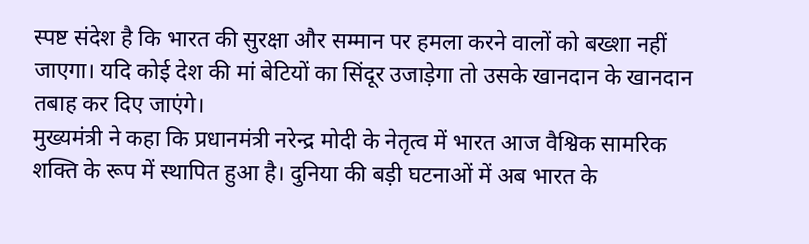स्पष्ट संदेश है कि भारत की सुरक्षा और सम्मान पर हमला करने वालों को बख्शा नहीं जाएगा। यदि कोई देश की मां बेटियों का सिंदूर उजाड़ेगा तो उसके खानदान के खानदान तबाह कर दिए जाएंगे।
मुख्यमंत्री ने कहा कि प्रधानमंत्री नरेन्द्र मोदी के नेतृत्व में भारत आज वैश्विक सामरिक शक्ति के रूप में स्थापित हुआ है। दुनिया की बड़ी घटनाओं में अब भारत के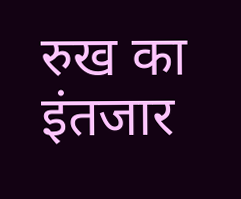रुख का इंतजार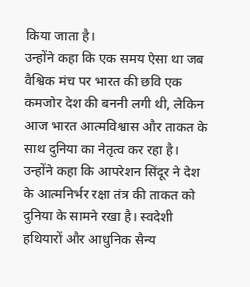किया जाता है।
उन्होंने कहा कि एक समय ऐसा था जब वैश्विक मंच पर भारत की छवि एक कमजोर देश की बननी लगी थी, लेकिन आज भारत आत्मविश्वास और ताकत के साथ दुनिया का नेतृत्व कर रहा है।
उन्होंने कहा कि आपरेशन सिंदूर ने देश के आत्मनिर्भर रक्षा तंत्र की ताकत को दुनिया के सामने रखा है। स्वदेशी हथियारों और आधुनिक सैन्य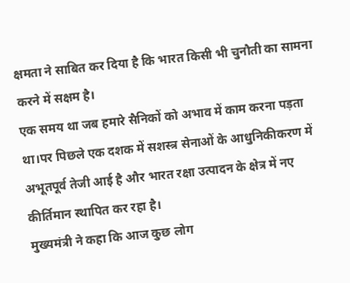क्षमता ने साबित कर दिया है कि भारत किसी भी चुनौती का सामना करने में सक्षम है।
एक समय था जब हमारे सैनिकों को अभाव में काम करना पड़ता था।पर पिछले एक दशक में सशस्त्र सेनाओं के आधुनिकीकरण में अभूतपूर्व तेजी आई है और भारत रक्षा उत्पादन के क्षेत्र में नए कीर्तिमान स्थापित कर रहा है।
मुख्यमंत्री ने कहा कि आज कुछ लोग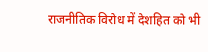राजनीतिक विरोध में देशहित को भी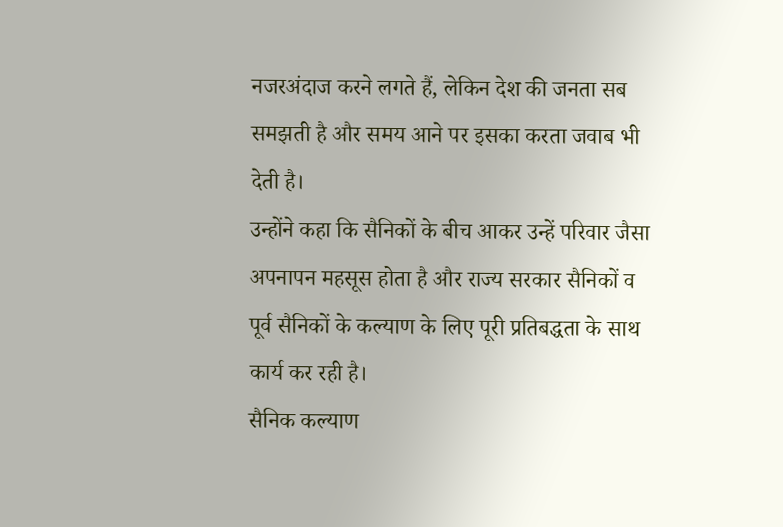नजरअंदाज करने लगते हैं, लेकिन देश की जनता सब समझती है और समय आने पर इसका करता जवाब भी देती है।
उन्होंने कहा कि सैनिकों के बीच आकर उन्हें परिवार जैसा अपनापन महसूस होता है और राज्य सरकार सैनिकों व पूर्व सैनिकों के कल्याण के लिए पूरी प्रतिबद्धता के साथ कार्य कर रही है।
सैनिक कल्याण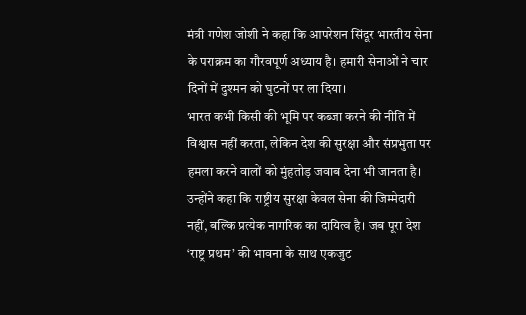मंत्री गणेश जोशी ने कहा कि आपरेशन सिंदूर भारतीय सेना के पराक्रम का गौरवपूर्ण अध्याय है। हमारी सेनाओं ने चार दिनों में दुश्मन को घुटनों पर ला दिया।
भारत कभी किसी की भूमि पर कब्जा करने की नीति में विश्वास नहीं करता, लेकिन देश की सुरक्षा और संप्रभुता पर हमला करने वालों को मुंहतोड़ जवाब देना भी जानता है।
उन्होंने कहा कि राष्ट्रीय सुरक्षा केवल सेना की जिम्मेदारी नहीं, बल्कि प्रत्येक नागरिक का दायित्व है। जब पूरा देश ‘राष्ट्र प्रथम’ की भावना के साथ एकजुट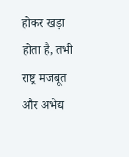होकर खड़ा होता है, तभी राष्ट्र मजबूत और अभेद्य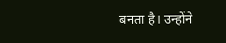बनता है। उन्होंने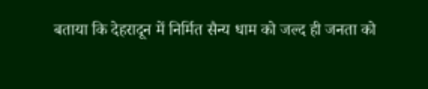बताया कि देहरादून में निर्मित सैन्य धाम को जल्द ही जनता को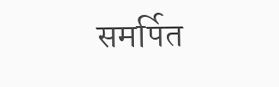समर्पित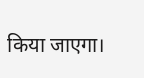किया जाएगा।